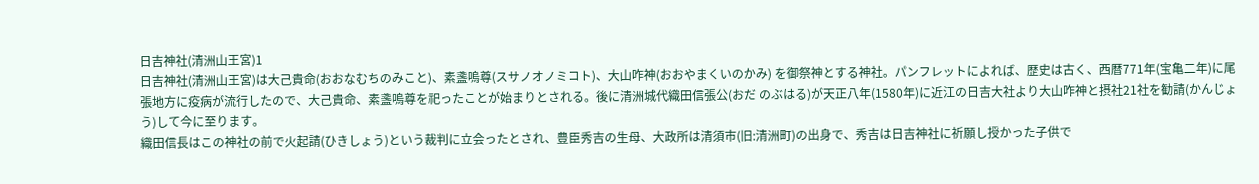日吉神社(清洲山王宮)1
日吉神社(清洲山王宮)は大己貴命(おおなむちのみこと)、素盞嗚尊(スサノオノミコト)、大山咋神(おおやまくいのかみ) を御祭神とする神社。パンフレットによれば、歴史は古く、西暦771年(宝亀二年)に尾張地方に疫病が流行したので、大己貴命、素盞嗚尊を祀ったことが始まりとされる。後に清洲城代織田信張公(おだ のぶはる)が天正八年(1580年)に近江の日吉大社より大山咋神と摂社21社を勧請(かんじょう)して今に至ります。
織田信長はこの神社の前で火起請(ひきしょう)という裁判に立会ったとされ、豊臣秀吉の生母、大政所は清須市(旧:清洲町)の出身で、秀吉は日吉神社に祈願し授かった子供で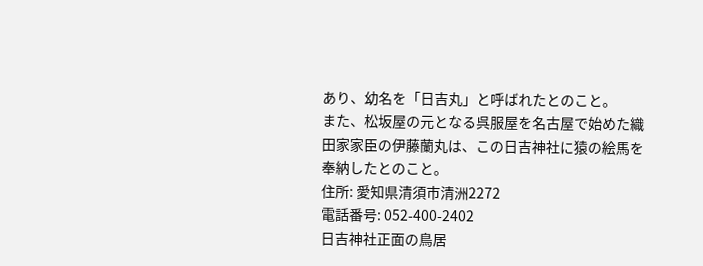あり、幼名を「日吉丸」と呼ばれたとのこと。
また、松坂屋の元となる呉服屋を名古屋で始めた織田家家臣の伊藤蘭丸は、この日吉神社に猿の絵馬を奉納したとのこと。
住所: 愛知県清須市清洲2272
電話番号: 052-400-2402
日吉神社正面の鳥居